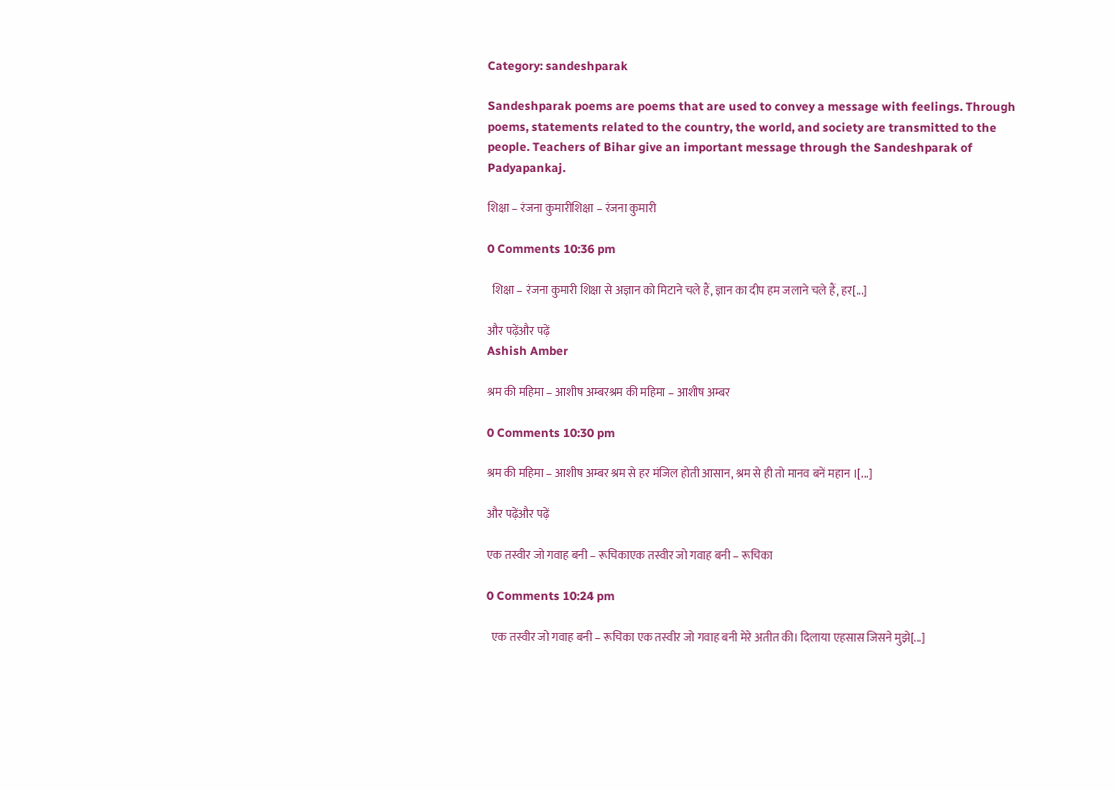Category: sandeshparak

Sandeshparak poems are poems that are used to convey a message with feelings. Through poems, statements related to the country, the world, and society are transmitted to the people. Teachers of Bihar give an important message through the Sandeshparak of Padyapankaj.

शिक्षा – रंजना कुमारीशिक्षा – रंजना कुमारी

0 Comments 10:36 pm

  शिक्षा – रंजना कुमारी शिक्षा से अज्ञान को मिटाने चले हैं, ज्ञान का दीप हम जलाने चले हैं, हर[...]

और पढ़ेंऔर पढ़ें
Ashish Amber

श्रम की महिमा – आशीष अम्बरश्रम की महिमा – आशीष अम्बर

0 Comments 10:30 pm

श्रम की महिमा – आशीष अम्बर श्रम से हर मंजिल होती आसान, श्रम से ही तो मानव बनें महान ।[...]

और पढ़ेंऔर पढ़ें

एक तस्वीर जो गवाह बनी – रूचिकाएक तस्वीर जो गवाह बनी – रूचिका

0 Comments 10:24 pm

  एक तस्वीर जो गवाह बनी – रूचिका एक तस्वीर जो गवाह बनी मेरे अतीत की। दिलाया एहसास जिसने मुझे[...]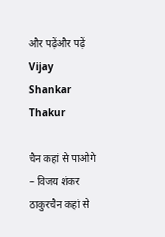और पढ़ेंऔर पढ़ें
Vijay Shankar Thakur

चैन कहां से पाओगे – विजय शंकर ठाकुरचैन कहां से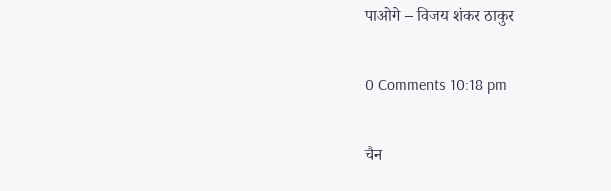पाओगे – विजय शंकर ठाकुर

0 Comments 10:18 pm

चैन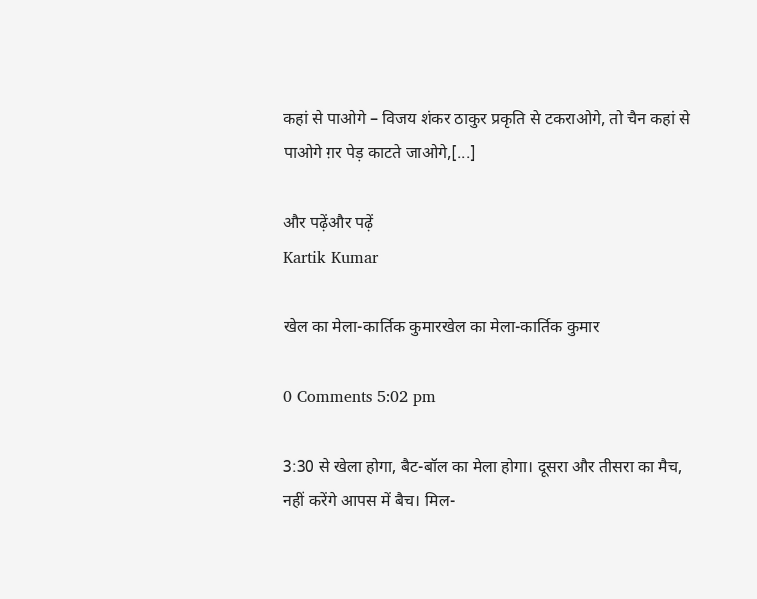कहां से पाओगे – विजय शंकर ठाकुर प्रकृति से टकराओगे, तो चैन कहां से पाओगे ग़र पेड़ काटते जाओगे,[...]

और पढ़ेंऔर पढ़ें
Kartik Kumar

खेल का मेला-कार्तिक कुमारखेल का मेला-कार्तिक कुमार

0 Comments 5:02 pm

3:30 से खेला होगा, बैट-बॉल का मेला होगा। दूसरा और तीसरा का मैच, नहीं करेंगे आपस में बैच। मिल-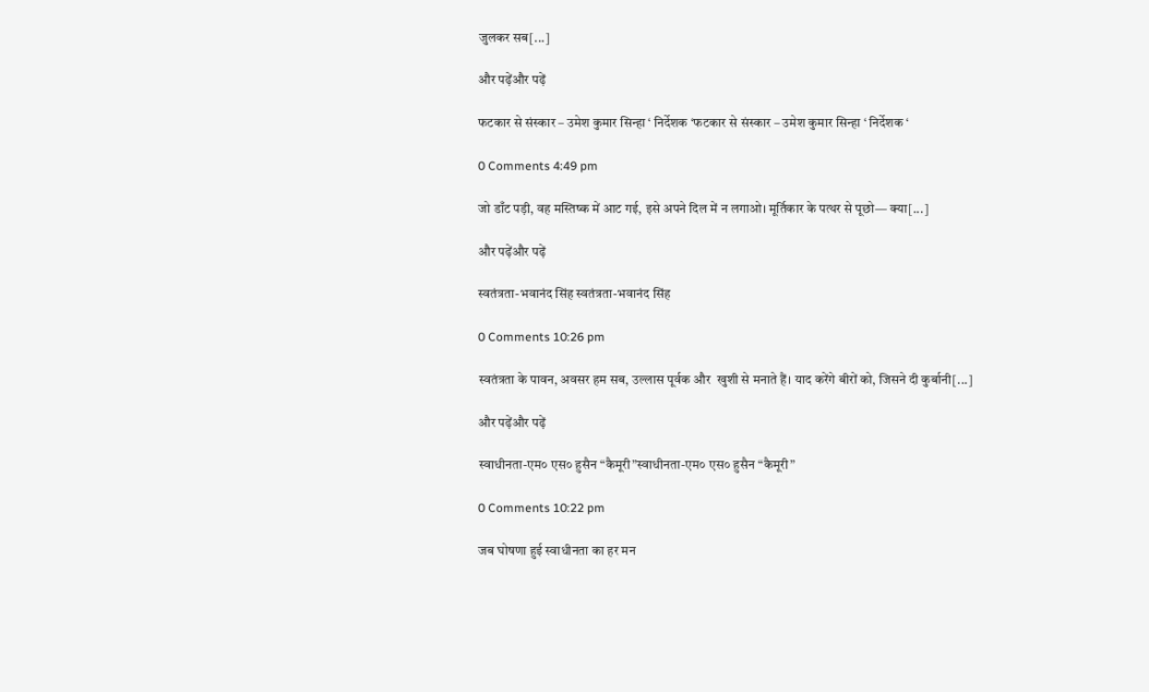जुलकर सब[...]

और पढ़ेंऔर पढ़ें

फटकार से संस्कार – उमेश कुमार सिन्हा ‘ निर्देशक ‘फटकार से संस्कार – उमेश कुमार सिन्हा ‘ निर्देशक ‘

0 Comments 4:49 pm

जो डाँट पड़ी, वह मस्तिष्क में आट गई, इसे अपने दिल में न लगाओ। मूर्तिकार के पत्थर से पूछो— क्या[...]

और पढ़ेंऔर पढ़ें

स्वतंत्रता-भवानंद सिंह स्वतंत्रता-भवानंद सिंह

0 Comments 10:26 pm

स्वतंत्रता के पावन, अवसर हम सब, उल्लास पूर्वक और  खुशी से मनाते हैं। याद करेंगे बीरों को, जिसने दी कुर्बानी[...]

और पढ़ेंऔर पढ़ें

स्वाधीनता-एम० एस० हुसैन “कैमूरी”स्वाधीनता-एम० एस० हुसैन “कैमूरी”

0 Comments 10:22 pm

जब घोषणा हुई स्वाधीनता का हर मन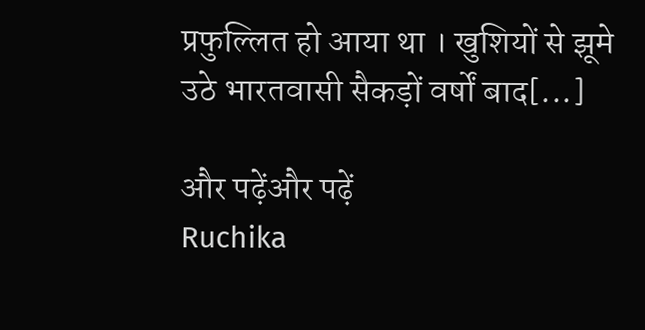प्रफुल्लित हो आया था । खुशियों से झूमे उठे भारतवासी सैकड़ों वर्षों बाद[...]

और पढ़ेंऔर पढ़ें
Ruchika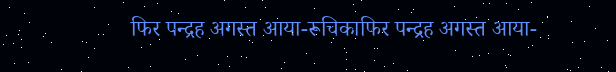फिर पन्द्रह अगस्त आया-रूचिकाफिर पन्द्रह अगस्त आया-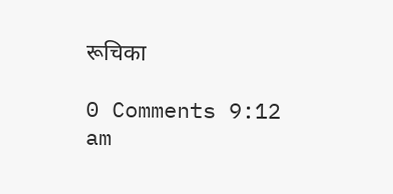रूचिका

0 Comments 9:12 am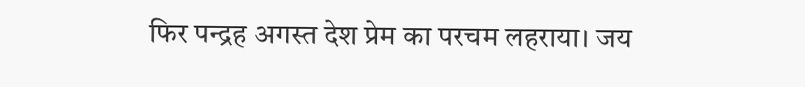फिर पन्द्रह अगस्त देश प्रेम का परचम लहराया। जय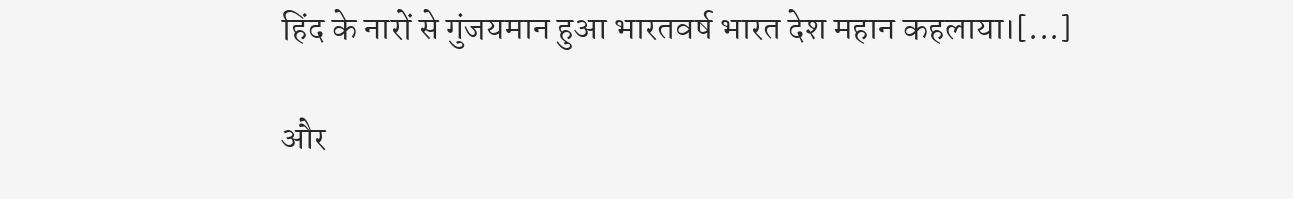हिंद के नारों से गुंजयमान हुआ भारतवर्ष भारत देश महान कहलाया।[...]

और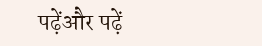पढ़ेंऔर पढ़ें